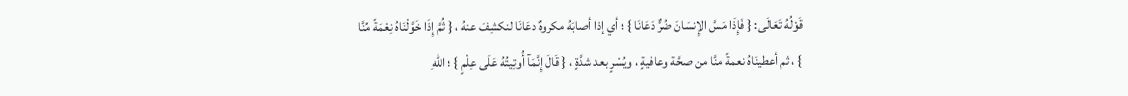قَوْلُهُ تَعَالَى: { فَإِذَا مَسَّ الإِنسَانَ ضُرٌّ دَعَانَا } ؛ أي إذا أصابَهُ مكروهٌ دعَانَا لنكشِفَ عنهُ ، { ثُمَّ إِذَا خَوَّلْنَاهُ نِعْمَةً مِّنَّا } ، ثم أعطينَاهُ نعمةً منَّا من صحَّة وعافيةٍ ، ويُسْرٍ بعد شدَّةٍ ، { قَالَ إِنَّمَآ أُوتِيتُهُ عَلَى عِلْمٍ } ؛ اللهِ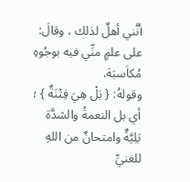أنَّني أهلٌ لذلك ، وقالَ: على علمٍ منِّي فيه بوجُوهِ مُكاَسبَة.
وقولهُ: { بَلْ هِيَ فِتْنَةٌ } ؛ أي بل النعمةُ والشدَّة بَلِيَّةٌ وامتحانٌ من اللهِ للغنيِّ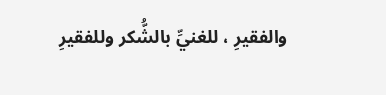والفقيرِ ، للغنيِّ بالشُّكر وللفقيرِ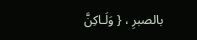بالصبرِ ، { وَلَـاكِنَّ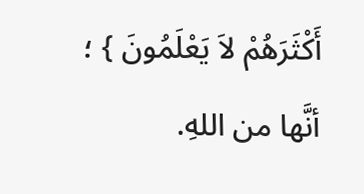أَكْثَرَهُمْ لاَ يَعْلَمُونَ } ؛ أنَّها من اللهِ.